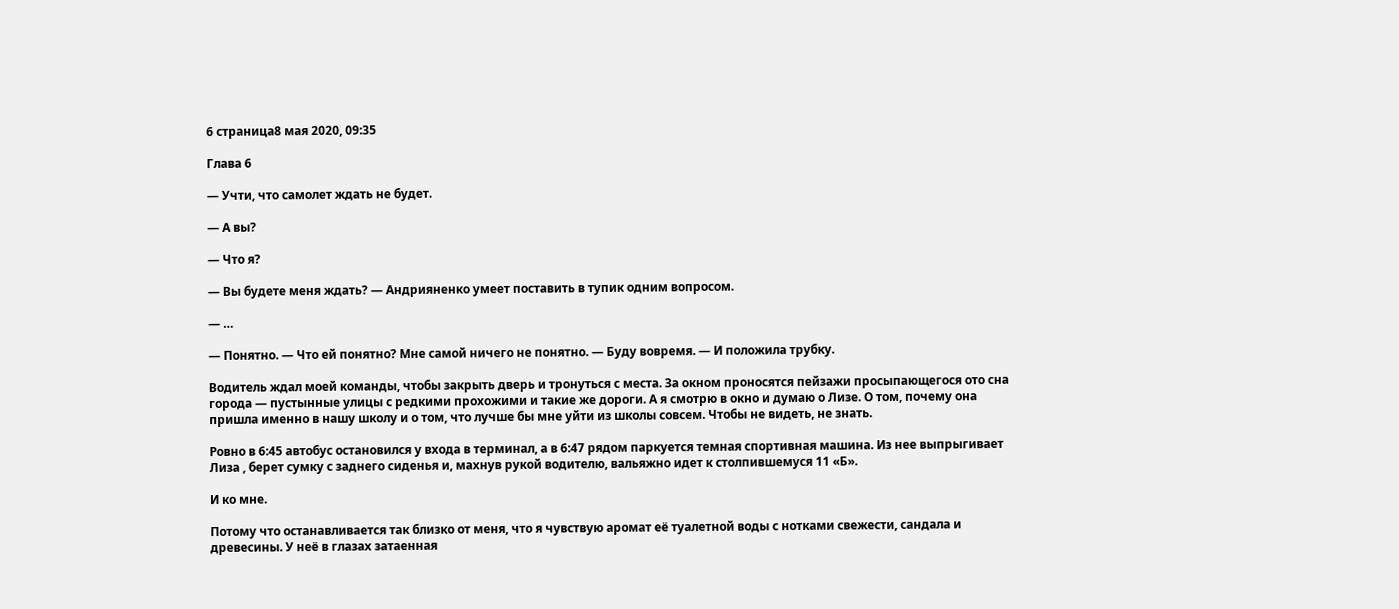6 страница8 мая 2020, 09:35

Глава 6

— Учти, что самолет ждать не будет.

— А вы?

— Что я?

— Вы будете меня ждать? — Андрияненко умеет поставить в тупик одним вопросом.

— …

— Понятно. — Что ей понятно? Мне самой ничего не понятно. — Буду вовремя. — И положила трубку.

Водитель ждал моей команды, чтобы закрыть дверь и тронуться с места. За окном проносятся пейзажи просыпающегося ото сна города — пустынные улицы с редкими прохожими и такие же дороги. А я смотрю в окно и думаю о Лизе. О том, почему она пришла именно в нашу школу и о том, что лучше бы мне уйти из школы совсем. Чтобы не видеть, не знать.

Ровно в 6:45 автобус остановился у входа в терминал, а в 6:47 рядом паркуется темная спортивная машина. Из нее выпрыгивает Лиза , берет сумку с заднего сиденья и, махнув рукой водителю, вальяжно идет к столпившемуся 11 «Б».

И ко мне.

Потому что останавливается так близко от меня, что я чувствую аромат её туалетной воды с нотками свежести, сандала и древесины. У неё в глазах затаенная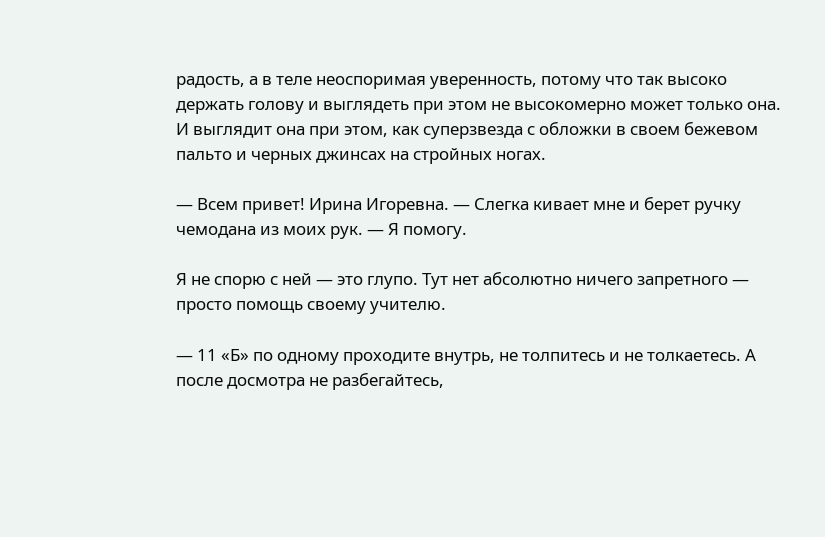радость, а в теле неоспоримая уверенность, потому что так высоко держать голову и выглядеть при этом не высокомерно может только она. И выглядит она при этом, как суперзвезда с обложки в своем бежевом пальто и черных джинсах на стройных ногах.

— Всем привет! Ирина Игоревна. — Слегка кивает мне и берет ручку чемодана из моих рук. — Я помогу.

Я не спорю с ней — это глупо. Тут нет абсолютно ничего запретного — просто помощь своему учителю.

— 11 «Б» по одному проходите внутрь, не толпитесь и не толкаетесь. А после досмотра не разбегайтесь,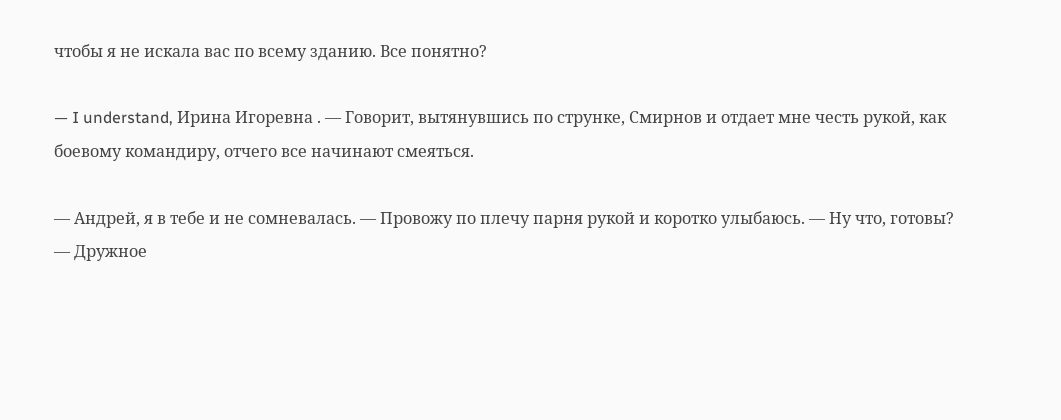чтобы я не искала вас по всему зданию. Все понятно?

— I understand, Ирина Игоревна . — Говорит, вытянувшись по струнке, Смирнов и отдает мне честь рукой, как боевому командиру, отчего все начинают смеяться.

— Андрей, я в тебе и не сомневалась. — Провожу по плечу парня рукой и коротко улыбаюсь. — Ну что, готовы? — Дружное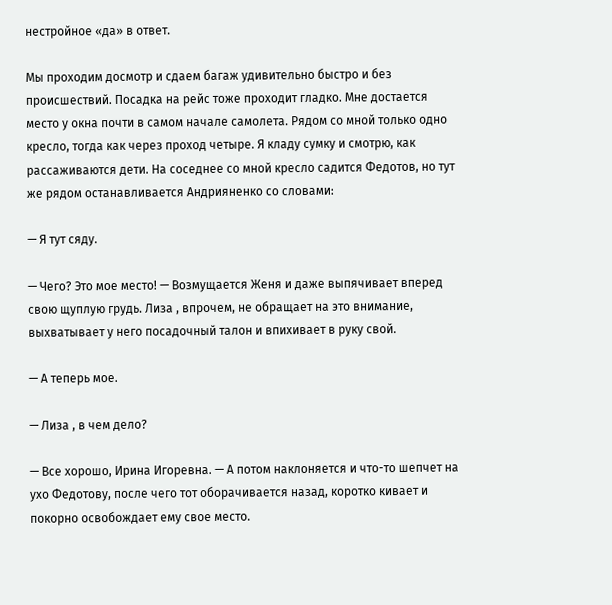нестройное «да» в ответ.

Мы проходим досмотр и сдаем багаж удивительно быстро и без происшествий. Посадка на рейс тоже проходит гладко. Мне достается место у окна почти в самом начале самолета. Рядом со мной только одно кресло, тогда как через проход четыре. Я кладу сумку и смотрю, как рассаживаются дети. На соседнее со мной кресло садится Федотов, но тут же рядом останавливается Андрияненко со словами:

— Я тут сяду.

— Чего? Это мое место! — Возмущается Женя и даже выпячивает вперед свою щуплую грудь. Лиза , впрочем, не обращает на это внимание, выхватывает у него посадочный талон и впихивает в руку свой.

— А теперь мое.

— Лиза , в чем дело?

— Все хорошо, Ирина Игоревна. — А потом наклоняется и что-то шепчет на ухо Федотову, после чего тот оборачивается назад, коротко кивает и покорно освобождает ему свое место.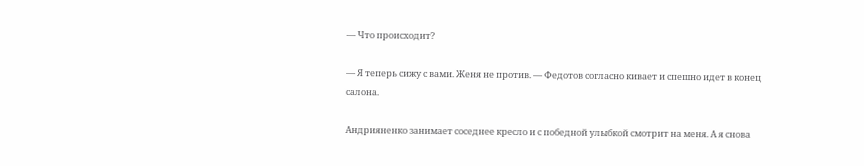— Что происходит?

— Я теперь сижу с вами. Женя не против. — Федотов согласно кивает и спешно идет в конец салона.

Андрияненко занимает соседнее кресло и с победной улыбкой смотрит на меня. А я снова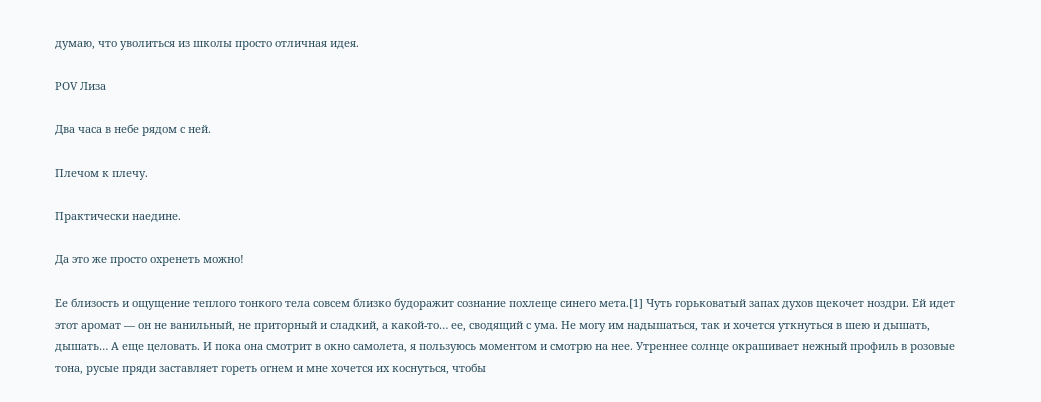думаю, что уволиться из школы просто отличная идея.

POV Лиза

Два часа в небе рядом с ней.

Плечом к плечу.

Практически наедине.

Да это же просто охренеть можно!

Ее близость и ощущение теплого тонкого тела совсем близко будоражит сознание похлеще синего мета.[1] Чуть горьковатый запах духов щекочет ноздри. Ей идет этот аромат — он не ванильный, не приторный и сладкий, а какой-то… ее, сводящий с ума. Не могу им надышаться, так и хочется уткнуться в шею и дышать, дышать… А еще целовать. И пока она смотрит в окно самолета, я пользуюсь моментом и смотрю на нее. Утреннее солнце окрашивает нежный профиль в розовые тона, русые пряди заставляет гореть огнем и мне хочется их коснуться, чтобы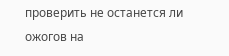проверить не останется ли ожогов на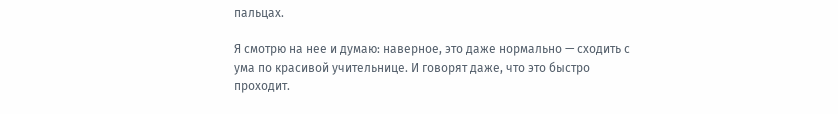пальцах.

Я смотрю на нее и думаю: наверное, это даже нормально — сходить с ума по красивой учительнице. И говорят даже, что это быстро проходит.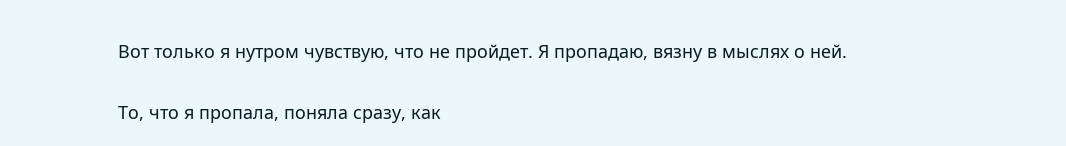Вот только я нутром чувствую, что не пройдет. Я пропадаю, вязну в мыслях о ней.

То, что я пропала, поняла сразу, как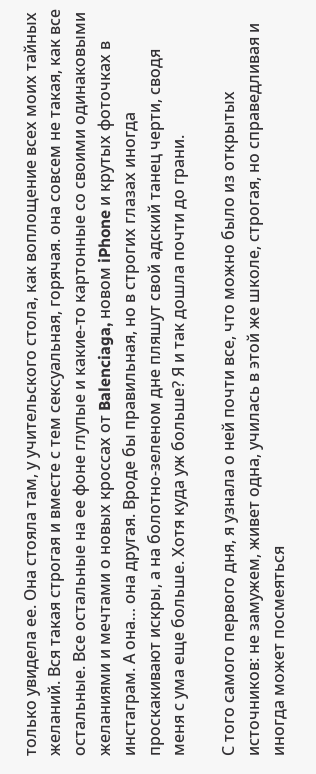только увидела ее. Она стояла там, у учительского стола, как воплощение всех моих тайных желаний. Вся такая строгая и вместе с тем сексуальная, горячая. она совсем не такая, как все остальные. Все остальные на ее фоне глупые и какие-то картонные со своими одинаковыми желаниями и мечтами о новых кроссах от Balenciaga, новом iPhone и крутых фоточках в инстаграм. А она… она другая. Вроде бы правильная, но в строгих глазах иногда проскакивают искры, а на болотно-зеленом дне пляшут свой адский танец черти, сводя меня с ума еще больше. Хотя куда уж больше? Я и так дошла почти до грани.

С того самого первого дня, я узнала о ней почти все, что можно было из открытых источников: не замужем, живет одна, училась в этой же школе, строгая, но справедливая и иногда может посмеяться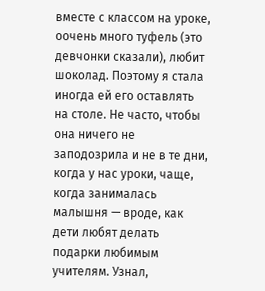вместе с классом на уроке, оочень много туфель (это девчонки сказали), любит шоколад. Поэтому я стала иногда ей его оставлять на столе. Не часто, чтобы она ничего не заподозрила и не в те дни, когда у нас уроки, чаще, когда занималась малышня — вроде, как дети любят делать подарки любимым учителям. Узнал,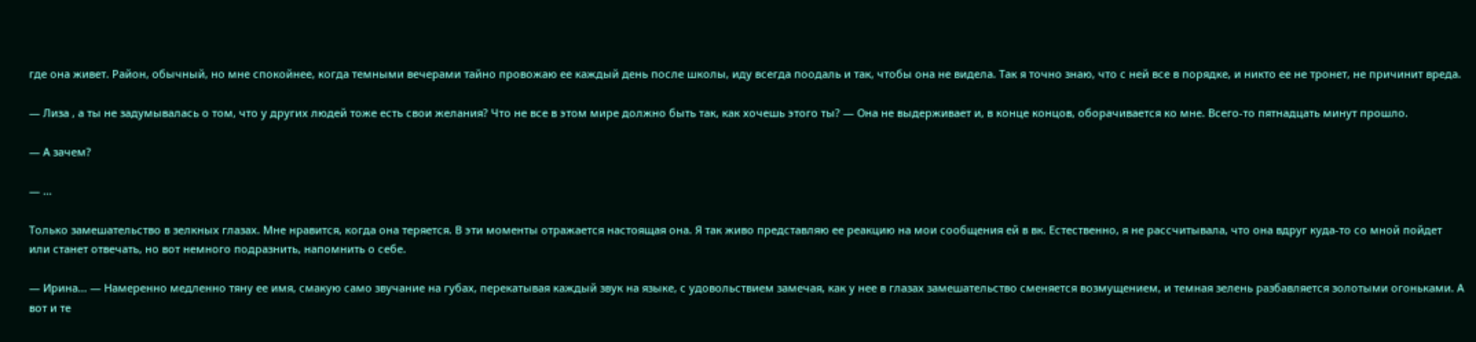где она живет. Район, обычный, но мне спокойнее, когда темными вечерами тайно провожаю ее каждый день после школы, иду всегда поодаль и так, чтобы она не видела. Так я точно знаю, что с ней все в порядке, и никто ее не тронет, не причинит вреда.

— Лиза , а ты не задумывалась о том, что у других людей тоже есть свои желания? Что не все в этом мире должно быть так, как хочешь этого ты? — Она не выдерживает и, в конце концов, оборачивается ко мне. Всего-то пятнадцать минут прошло.

— А зачем?

— …

Только замешательство в зелкных глазах. Мне нравится, когда она теряется. В эти моменты отражается настоящая она. Я так живо представляю ее реакцию на мои сообщения ей в вк. Естественно, я не рассчитывала, что она вдруг куда-то со мной пойдет или станет отвечать, но вот немного подразнить, напомнить о себе.

— Ирина… — Намеренно медленно тяну ее имя, смакую само звучание на губах, перекатывая каждый звук на языке, с удовольствием замечая, как у нее в глазах замешательство сменяется возмущением, и темная зелень разбавляется золотыми огоньками. А вот и те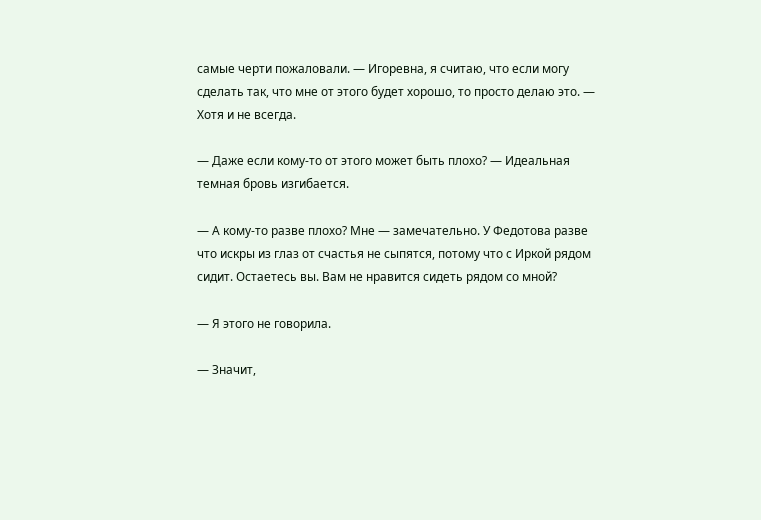самые черти пожаловали. — Игоревна, я считаю, что если могу сделать так, что мне от этого будет хорошо, то просто делаю это. — Хотя и не всегда.

— Даже если кому-то от этого может быть плохо? — Идеальная темная бровь изгибается.

— А кому-то разве плохо? Мне — замечательно. У Федотова разве что искры из глаз от счастья не сыпятся, потому что с Иркой рядом сидит. Остаетесь вы. Вам не нравится сидеть рядом со мной?

— Я этого не говорила.

— Значит,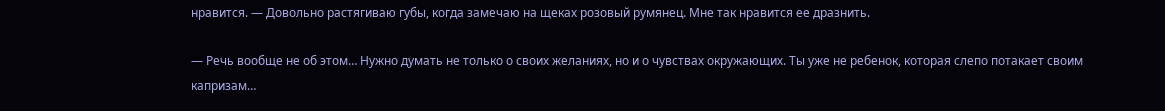нравится. — Довольно растягиваю губы, когда замечаю на щеках розовый румянец. Мне так нравится ее дразнить.

— Речь вообще не об этом… Нужно думать не только о своих желаниях, но и о чувствах окружающих. Ты уже не ребенок, которая слепо потакает своим капризам…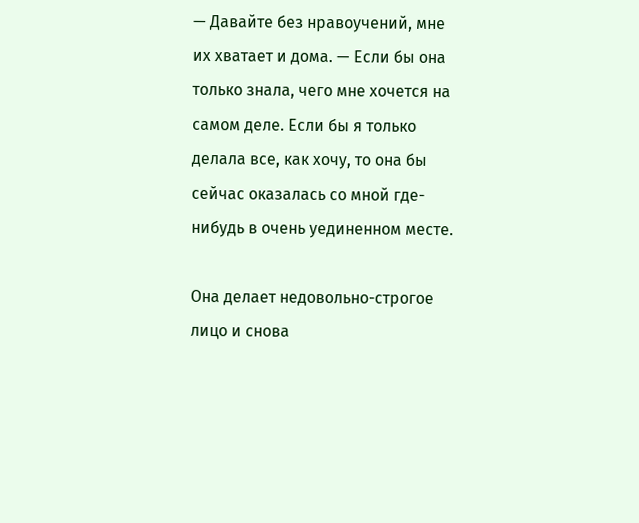— Давайте без нравоучений, мне их хватает и дома. — Если бы она только знала, чего мне хочется на самом деле. Если бы я только делала все, как хочу, то она бы сейчас оказалась со мной где-нибудь в очень уединенном месте.

Она делает недовольно-строгое лицо и снова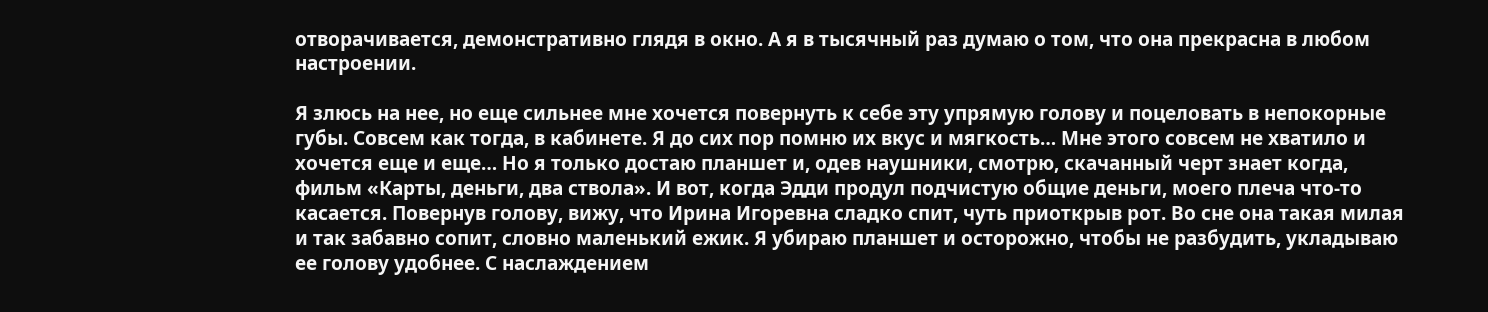отворачивается, демонстративно глядя в окно. А я в тысячный раз думаю о том, что она прекрасна в любом настроении.

Я злюсь на нее, но еще сильнее мне хочется повернуть к себе эту упрямую голову и поцеловать в непокорные губы. Совсем как тогда, в кабинете. Я до сих пор помню их вкус и мягкость… Мне этого совсем не хватило и хочется еще и еще… Но я только достаю планшет и, одев наушники, смотрю, скачанный черт знает когда, фильм «Карты, деньги, два ствола». И вот, когда Эдди продул подчистую общие деньги, моего плеча что-то касается. Повернув голову, вижу, что Ирина Игоревна сладко спит, чуть приоткрыв рот. Во сне она такая милая и так забавно сопит, словно маленький ежик. Я убираю планшет и осторожно, чтобы не разбудить, укладываю ее голову удобнее. С наслаждением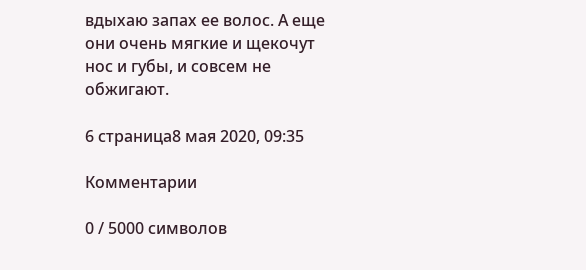вдыхаю запах ее волос. А еще они очень мягкие и щекочут нос и губы, и совсем не обжигают.

6 страница8 мая 2020, 09:35

Комментарии

0 / 5000 символов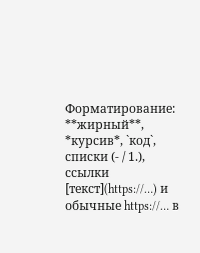Форматирование: **жирный**, *курсив*, `код`, списки (- / 1.), ссылки [текст](https://…) и обычные https://… в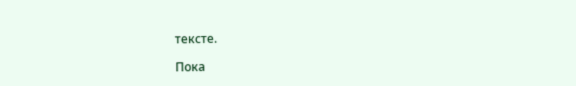тексте.

Пока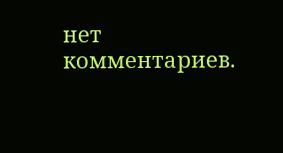нет комментариев.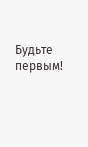Будьте первым!